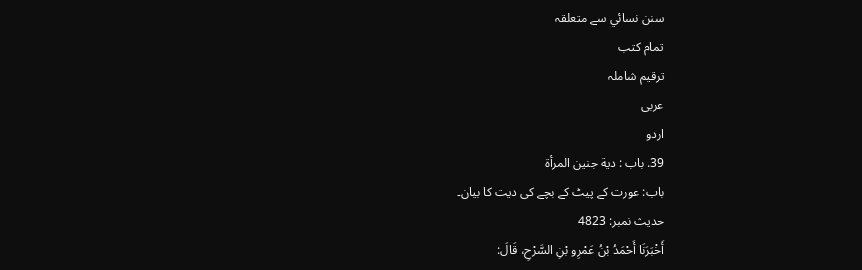سنن نسائي سے متعلقہ
تمام کتب
ترقیم شاملہ
عربی
اردو
39. باب : دية جنين المرأة
باب: عورت کے پیٹ کے بچے کی دیت کا بیان۔
حدیث نمبر: 4823
أَخْبَرَنَا أَحْمَدُ بْنُ عَمْرِو بْنِ السَّرْحِ، قَالَ: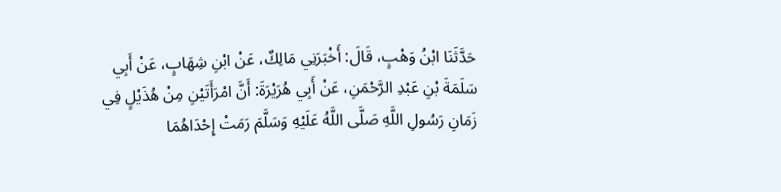حَدَّثَنَا ابْنُ وَهْبٍ، قَالَ: أَخْبَرَنِي مَالِكٌ، عَنْ ابْنِ شِهَابٍ، عَنْ أَبِي سَلَمَةَ بْنِ عَبْدِ الرَّحْمَنِ، عَنْ أَبِي هُرَيْرَةَ: أَنَّ امْرَأَتَيْنِ مِنْ هُذَيْلٍ فِي زَمَانِ رَسُولِ اللَّهِ صَلَّى اللَّهُ عَلَيْهِ وَسَلَّمَ رَمَتْ إِحْدَاهُمَا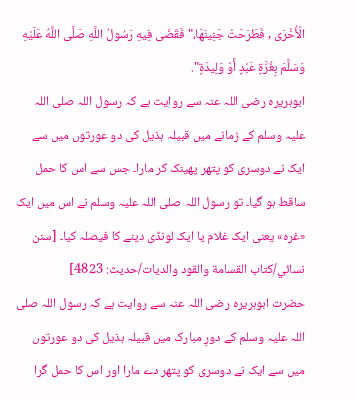الْأُخْرَى , فَطَرَحَتْ جَنِينَهَا،" فَقَضَى فِيهِ رَسُولُ اللَّهِ صَلَّى اللَّهُ عَلَيْهِ وَسَلَّمَ بِغُرَّةٍ عَبْدٍ أَوْ وَلِيدَةٍ".
ابوہریرہ رضی اللہ عنہ سے روایت ہے کہ رسول اللہ صلی اللہ علیہ وسلم کے زمانے میں قبیلہ ہذیل کی دو عورتوں میں سے ایک نے دوسری کو پتھر پھینک کر مارا۔ جس سے اس کا حمل ساقط ہو گیا۔ تو رسول اللہ صلی اللہ علیہ وسلم نے اس میں ایک «غرہ» یعنی ایک غلام یا ایک لونڈی دینے کا فیصلہ کیا۔ [سنن نسائي/كتاب القسامة والقود والديات/حدیث: 4823]
حضرت ابوہریرہ رضی اللہ عنہ سے روایت ہے کہ رسول اللہ صلی اللہ علیہ وسلم کے دورِ مبارک میں قبیلہ ہذیل کی دو عورتوں میں سے ایک نے دوسری کو پتھر دے مارا اور اس کا حمل گرا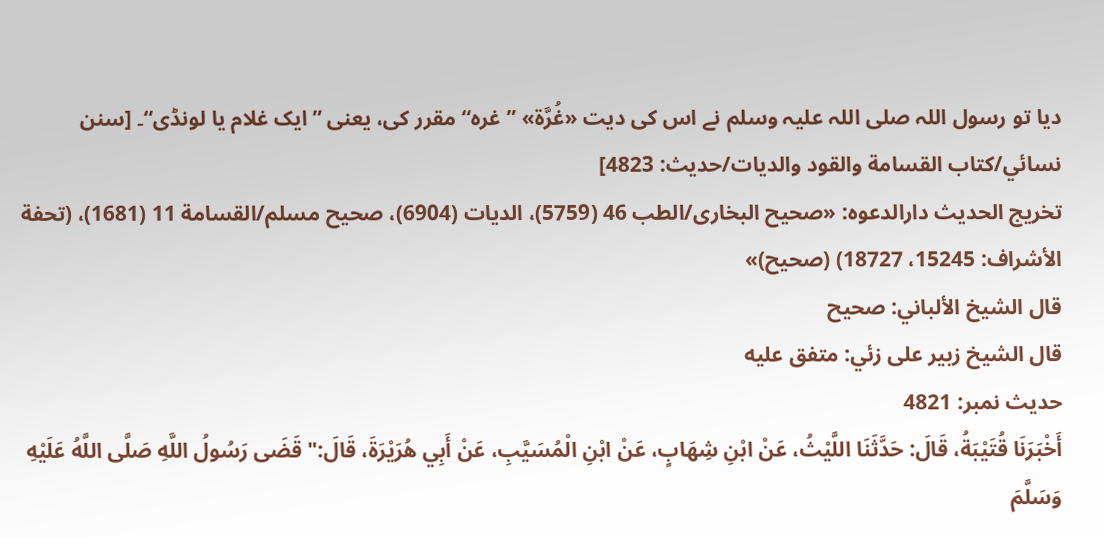دیا تو رسول اللہ صلی اللہ علیہ وسلم نے اس کی دیت «غُرَّة» ”غرہ“ مقرر کی، یعنی ”ایک غلام یا لونڈی“۔ [سنن نسائي/كتاب القسامة والقود والديات/حدیث: 4823]
تخریج الحدیث دارالدعوہ: «صحیح البخاری/الطب 46 (5759)، الدیات (6904)، صحیح مسلم/القسامة 11 (1681)، (تحفة الأشراف: 15245، 18727) (صحیح)»
قال الشيخ الألباني: صحيح
قال الشيخ زبير على زئي: متفق عليه
حدیث نمبر: 4821
أَخْبَرَنَا قُتَيْبَةُ، قَالَ: حَدَّثَنَا اللَّيْثُ، عَنْ ابْنِ شِهَابٍ، عَنْ ابْنِ الْمُسَيَّبِ، عَنْ أَبِي هُرَيْرَةَ، قَالَ:" قَضَى رَسُولُ اللَّهِ صَلَّى اللَّهُ عَلَيْهِ وَسَلَّمَ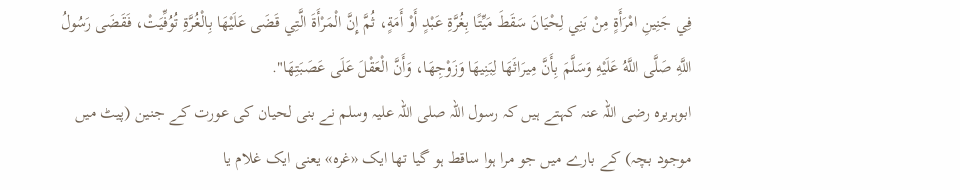فِي جَنِينِ امْرَأَةٍ مِنْ بَنِي لِحْيَانَ سَقَطَ مَيِّتًا بِغُرَّةِ عَبْدٍ أَوْ أَمَةٍ، ثُمَّ إِنَّ الْمَرْأَةَ الَّتِي قَضَى عَلَيْهَا بِالْغُرَّةِ تُوُفِّيَتْ، فَقَضَى رَسُولُ اللَّهِ صَلَّى اللَّهُ عَلَيْهِ وَسَلَّمَ بِأَنَّ مِيرَاثَهَا لِبَنِيهَا وَزَوْجِهَا، وَأَنَّ الْعَقْلَ عَلَى عَصَبَتِهَا".
ابوہریرہ رضی اللہ عنہ کہتے ہیں کہ رسول اللہ صلی اللہ علیہ وسلم نے بنی لحیان کی عورت کے جنین (پیٹ میں موجود بچہ) کے بارے میں جو مرا ہوا ساقط ہو گیا تھا ایک «غرہ» یعنی ایک غلام یا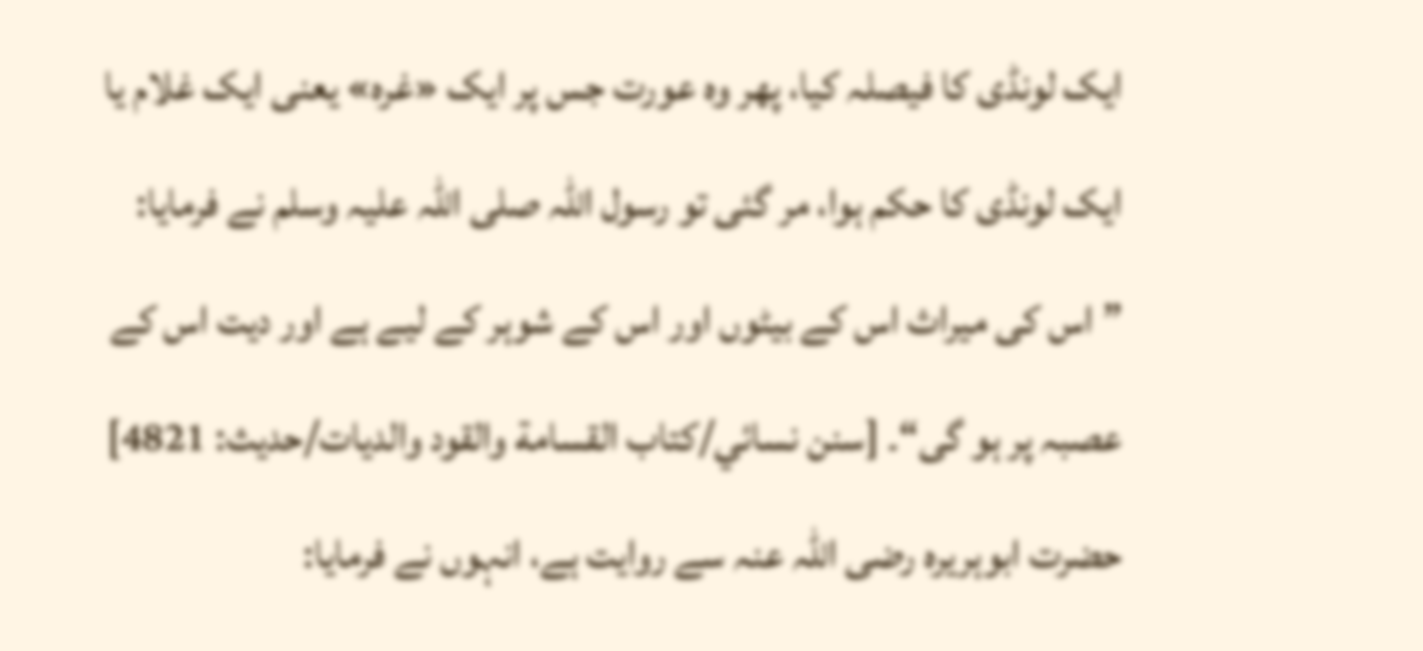ایک لونڈی کا فیصلہ کیا، پھر وہ عورت جس پر ایک «غرہ» یعنی ایک غلام یا ایک لونڈی کا حکم ہوا، مر گئی تو رسول اللہ صلی اللہ علیہ وسلم نے فرمایا: ”اس کی میراث اس کے بیٹوں اور اس کے شوہر کے لیے ہے اور دیت اس کے عصبہ پر ہو گی“۔ [سنن نسائي/كتاب القسامة والقود والديات/حدیث: 4821]
حضرت ابوہریرہ رضی اللہ عنہ سے روایت ہے، انہوں نے فرمایا: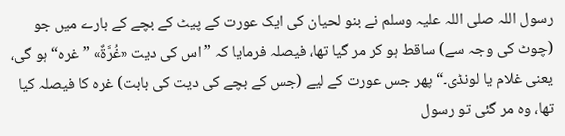رسول اللہ صلی اللہ علیہ وسلم نے بنو لحیان کی ایک عورت کے پیٹ کے بچے کے بارے میں جو (چوٹ کی وجہ سے) ساقط ہو کر مر گیا تھا، فیصلہ فرمایا کہ ”اس کی دیت «غُرَّةٌ» ”غرہ“ ہو گی، یعنی غلام یا لونڈی۔“ پھر جس عورت کے لیے (جس کے بچے کی دیت کی بابت) غرہ کا فیصلہ کیا تھا، وہ مر گئی تو رسول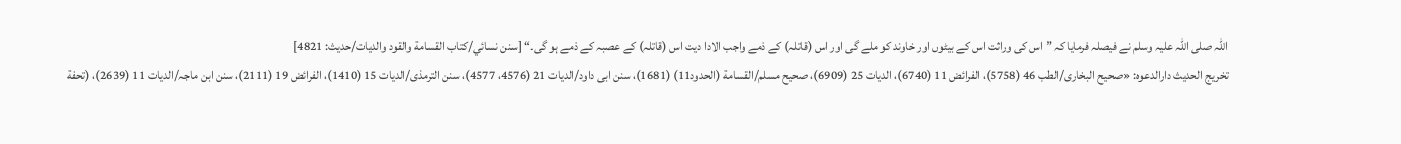اللہ صلی اللہ علیہ وسلم نے فیصلہ فرمایا کہ ”اس کی وراثت اس کے بیٹوں اور خاوند کو ملے گی اور اس (قاتلہ) کے ذمے واجب الادا دیت اس (قاتلہ) کے عصبہ کے ذمے ہو گی۔“ [سنن نسائي/كتاب القسامة والقود والديات/حدیث: 4821]
تخریج الحدیث دارالدعوہ: «صحیح البخاری/الطب 46 (5758)، الفرائض 11 (6740)، الدیات 25 (6909)، صحیح مسلم/القسامة (الحدود11) (1681)، سنن ابی داود/الدیات 21 (4576، 4577)، سنن الترمذی/الدیات 15 (1410)، الفرائض 19 (2111)، سنن ابن ماجہ/الدیات 11 (2639)، (تحفة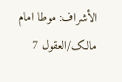الأشراف: موطا امام مالک/العقول 7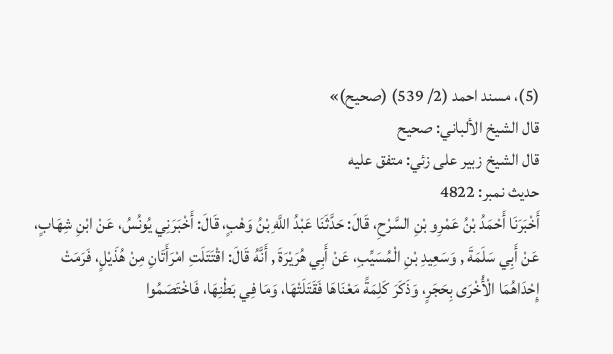(5)، مسند احمد (2/ 539) (صحیح)»
قال الشيخ الألباني: صحيح
قال الشيخ زبير على زئي: متفق عليه
حدیث نمبر: 4822
أَخْبَرَنَا أَحْمَدُ بْنُ عَمْرِو بْنِ السَّرْحِ، قَالَ: حَدَّثَنَا عَبْدُ اللَّهِ بْنُ وَهْبٍ، قَالَ: أَخْبَرَنِي يُونُسُ، عَنْ ابْنِ شِهَابٍ، عَنْ أَبِي سَلَمَةَ , وَسَعِيدِ بْنِ الْمُسَيِّبِ، عَنْ أَبِي هُرَيْرَةَ , أَنَّهُ قَالَ: اقْتَتَلَتِ امْرَأَتَانِ مِنْ هُذَيْلٍ، فَرَمَتْ إِحْدَاهُمَا الْأُخْرَى بِحَجَرٍ، وَذَكَرَ كَلِمَةً مَعْنَاهَا فَقَتَلَتْهَا، وَمَا فِي بَطْنِهَا، فَاخْتَصَمُوا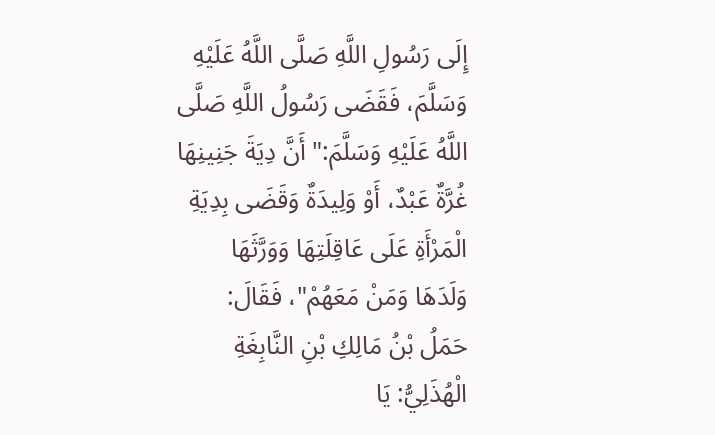إِلَى رَسُولِ اللَّهِ صَلَّى اللَّهُ عَلَيْهِ وَسَلَّمَ، فَقَضَى رَسُولُ اللَّهِ صَلَّى اللَّهُ عَلَيْهِ وَسَلَّمَ:" أَنَّ دِيَةَ جَنِينِهَا غُرَّةٌ عَبْدٌ، أَوْ وَلِيدَةٌ وَقَضَى بِدِيَةِ الْمَرْأَةِ عَلَى عَاقِلَتِهَا وَوَرَّثَهَا وَلَدَهَا وَمَنْ مَعَهُمْ"، فَقَالَ: حَمَلُ بْنُ مَالِكِ بْنِ النَّابِغَةِ الْهُذَلِيُّ: يَا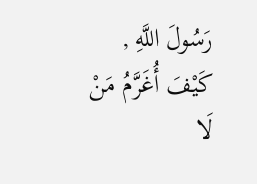رَسُولَ اللَّهِ , كَيْفَ أُغَرَّمُ مَنْ لَا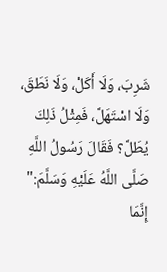شَرِبَ، وَلَا أَكَلْ، وَلَا نَطَقَ، وَلَا اسْتَهَلَّ، فَمِثْلُ ذَلِكَ يُطَلَّ؟ فَقَالَ رَسُولُ اللَّهِ صَلَّى اللَّهُ عَلَيْهِ وَسَلَّمَ:" إِنَّمَا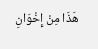هَذَا مِنْ إِخْوَانِ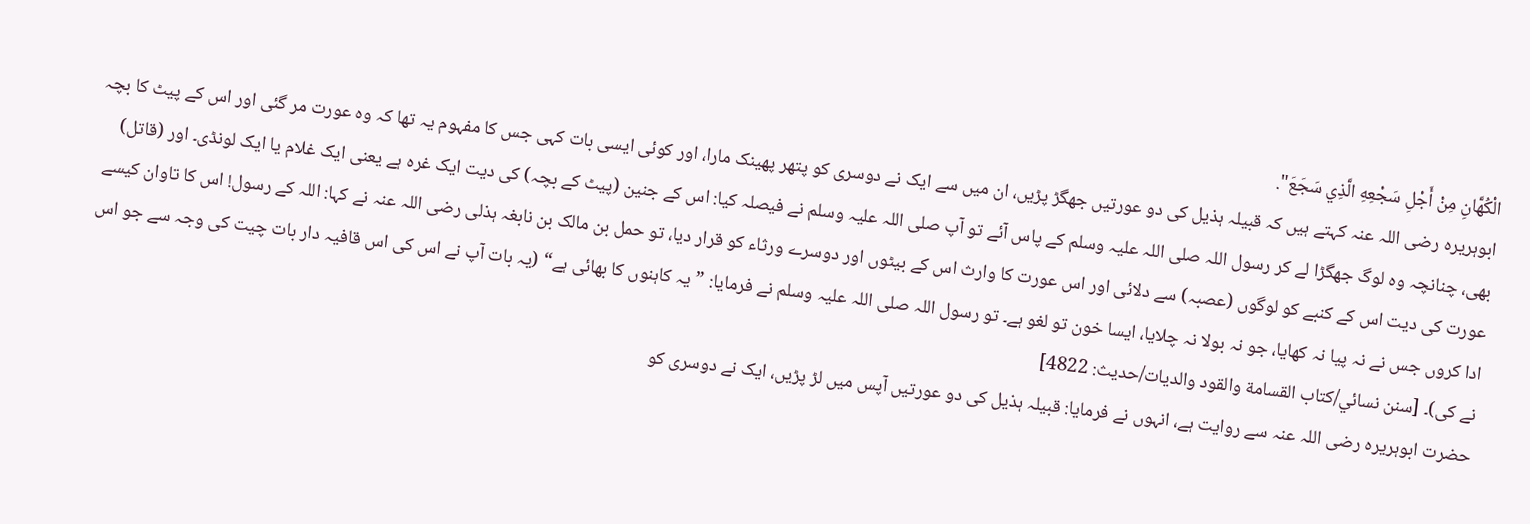الْكُهَّانِ مِنْ أَجْلِ سَجْعِهِ الَّذِي سَجَعَ".
ابوہریرہ رضی اللہ عنہ کہتے ہیں کہ قبیلہ ہذیل کی دو عورتیں جھگڑ پڑیں، ان میں سے ایک نے دوسری کو پتھر پھینک مارا، اور کوئی ایسی بات کہی جس کا مفہوم یہ تھا کہ وہ عورت مر گئی اور اس کے پیٹ کا بچہ بھی، چنانچہ وہ لوگ جھگڑا لے کر رسول اللہ صلی اللہ علیہ وسلم کے پاس آئے تو آپ صلی اللہ علیہ وسلم نے فیصلہ کیا: اس کے جنین (پیٹ کے بچہ) کی دیت ایک غرہ ہے یعنی ایک غلام یا ایک لونڈی۔ اور (قاتل) عورت کی دیت اس کے کنبے کو لوگوں (عصبہ) سے دلائی اور اس عورت کا وارث اس کے بیٹوں اور دوسرے ورثاء کو قرار دیا، تو حمل بن مالک بن نابغہ ہذلی رضی اللہ عنہ نے کہا: اللہ کے رسول! اس کا تاوان کیسے ادا کروں جس نے نہ پیا نہ کھایا، جو نہ بولا نہ چلایا، ایسا خون تو لغو ہے۔ تو رسول اللہ صلی اللہ علیہ وسلم نے فرمایا: ”یہ کاہنوں کا بھائی ہے“ (یہ بات آپ نے اس کی اس قافیہ دار بات چیت کی وجہ سے جو اس نے کی)۔ [سنن نسائي/كتاب القسامة والقود والديات/حدیث: 4822]
حضرت ابوہریرہ رضی اللہ عنہ سے روایت ہے، انہوں نے فرمایا: قبیلہ ہذیل کی دو عورتیں آپس میں لڑ پڑیں، ایک نے دوسری کو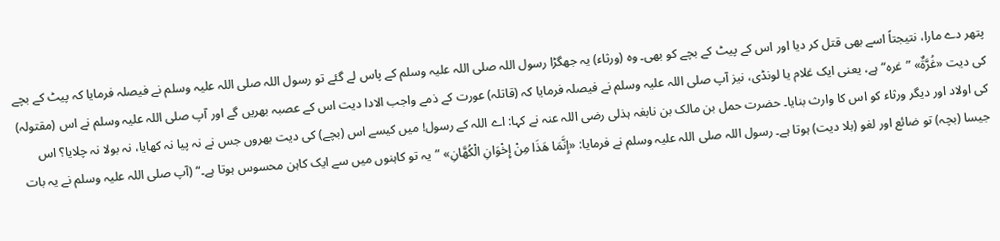پتھر دے مارا، نتیجتاً اسے بھی قتل کر دیا اور اس کے پیٹ کے بچے کو بھی۔ وہ (ورثاء) یہ جھگڑا رسول اللہ صلی اللہ علیہ وسلم کے پاس لے گئے تو رسول اللہ صلی اللہ علیہ وسلم نے فیصلہ فرمایا کہ پیٹ کے بچے کی دیت «غُرَّةٌ» ”غرہ“ ہے، یعنی ایک غلام یا لونڈی، نیز آپ صلی اللہ علیہ وسلم نے فیصلہ فرمایا کہ (قاتلہ) عورت کے ذمے واجب الادا دیت اس کے عصبہ بھریں گے اور آپ صلی اللہ علیہ وسلم نے اس (مقتولہ) کی اولاد اور دیگر ورثاء کو اس کا وارث بنایا۔ حضرت حمل بن مالک بن نابغہ ہذلی رضی اللہ عنہ نے کہا: اے اللہ کے رسول! میں کیسے اس (بچے) کی دیت بھروں جس نے نہ پیا نہ کھایا، نہ بولا نہ چلایا؟ اس جیسا (بچہ) تو ضائع اور لغو (بلا دیت) ہوتا ہے۔ رسول اللہ صلی اللہ علیہ وسلم نے فرمایا: «إِنَّمَا هَذَا مِنْ إِخْوَانِ الْكُهَّانِ» ”یہ تو کاہنوں میں سے ایک کاہن محسوس ہوتا ہے۔“ (آپ صلی اللہ علیہ وسلم نے یہ بات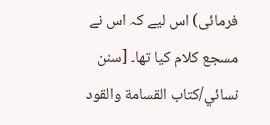فرمائی) اس لیے کہ اس نے مسجع کلام کیا تھا۔ [سنن نسائي/كتاب القسامة والقود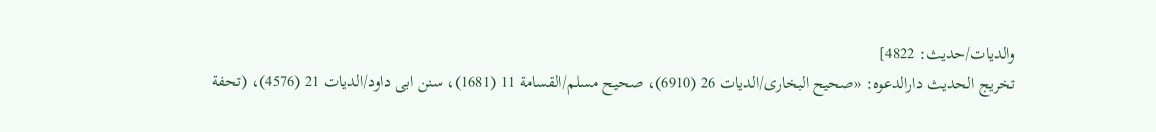والديات/حدیث: 4822]
تخریج الحدیث دارالدعوہ: «صحیح البخاری/الدیات 26 (6910)، صحیح مسلم/القسامة 11 (1681)، سنن ابی داود/الدیات 21 (4576)، (تحفة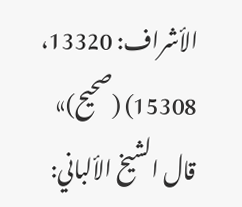الأشراف: 13320، 15308) (صحیح)»
قال الشيخ الألباني: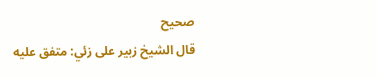صحيح
قال الشيخ زبير على زئي: متفق عليه